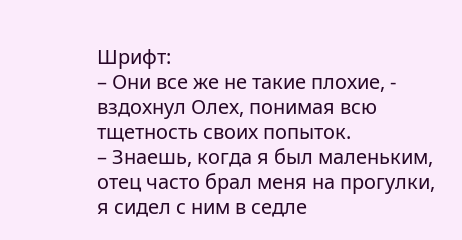Шрифт:
– Они все же не такие плохие, - вздохнул Олех, понимая всю тщетность своих попыток.
– Знаешь, когда я был маленьким, отец часто брал меня на прогулки, я сидел с ним в седле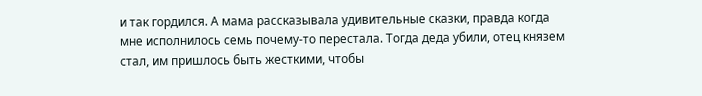и так гордился. А мама рассказывала удивительные сказки, правда когда мне исполнилось семь почему-то перестала. Тогда деда убили, отец князем стал, им пришлось быть жесткими, чтобы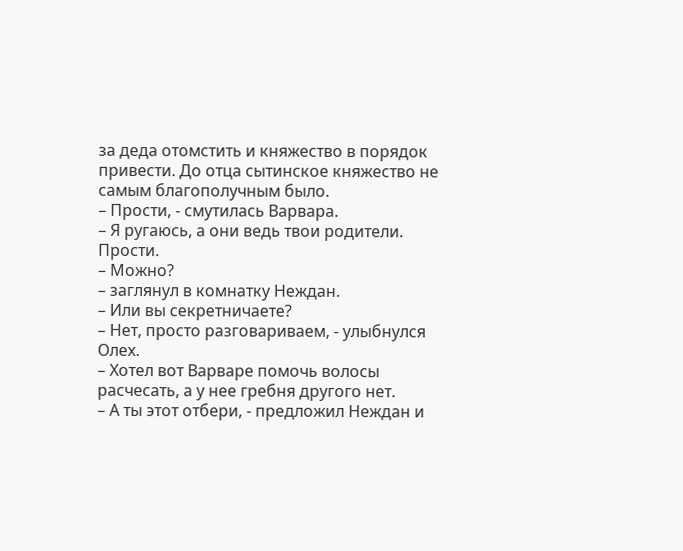за деда отомстить и княжество в порядок привести. До отца сытинское княжество не самым благополучным было.
– Прости, - смутилась Варвара.
– Я ругаюсь, а они ведь твои родители. Прости.
– Можно?
– заглянул в комнатку Неждан.
– Или вы секретничаете?
– Нет, просто разговариваем, - улыбнулся Олех.
– Хотел вот Варваре помочь волосы расчесать, а у нее гребня другого нет.
– А ты этот отбери, - предложил Неждан и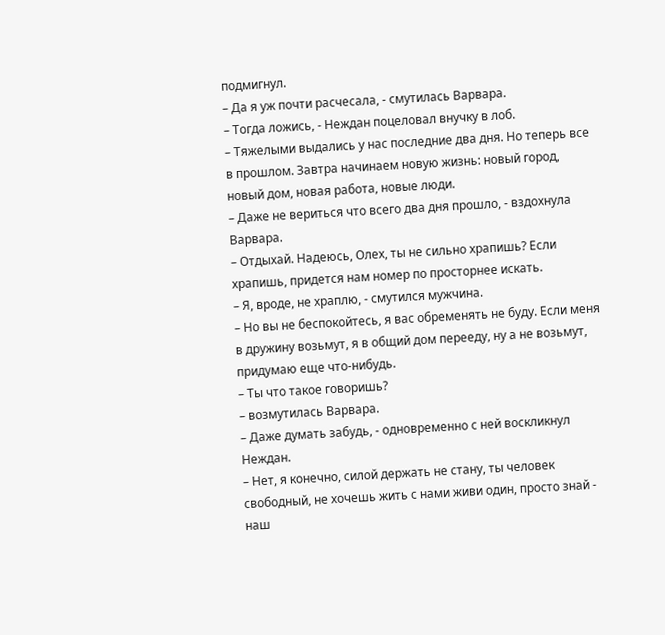подмигнул.
– Да я уж почти расчесала, - смутилась Варвара.
– Тогда ложись, - Неждан поцеловал внучку в лоб.
– Тяжелыми выдались у нас последние два дня. Но теперь все в прошлом. Завтра начинаем новую жизнь: новый город, новый дом, новая работа, новые люди.
– Даже не вериться что всего два дня прошло, - вздохнула Варвара.
– Отдыхай. Надеюсь, Олех, ты не сильно храпишь? Если храпишь, придется нам номер по просторнее искать.
– Я, вроде, не храплю, - смутился мужчина.
– Но вы не беспокойтесь, я вас обременять не буду. Если меня в дружину возьмут, я в общий дом перееду, ну а не возьмут, придумаю еще что-нибудь.
– Ты что такое говоришь?
– возмутилась Варвара.
– Даже думать забудь, - одновременно с ней воскликнул Неждан.
– Нет, я конечно, силой держать не стану, ты человек свободный, не хочешь жить с нами живи один, просто знай - наш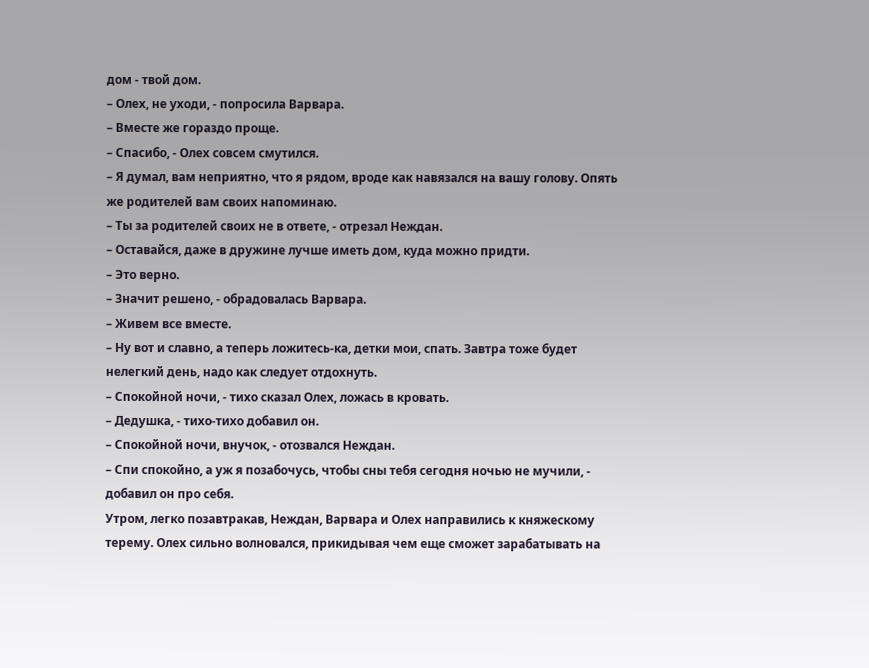дом - твой дом.
– Олех, не уходи, - попросила Варвара.
– Вместе же гораздо проще.
– Спасибо, - Олех совсем смутился.
– Я думал, вам неприятно, что я рядом, вроде как навязался на вашу голову. Опять же родителей вам своих напоминаю.
– Ты за родителей своих не в ответе, - отрезал Неждан.
– Оставайся, даже в дружине лучше иметь дом, куда можно придти.
– Это верно.
– Значит решено, - обрадовалась Варвара.
– Живем все вместе.
– Ну вот и славно, а теперь ложитесь-ка, детки мои, спать. Завтра тоже будет нелегкий день, надо как следует отдохнуть.
– Спокойной ночи, - тихо сказал Олех, ложась в кровать.
– Дедушка, - тихо-тихо добавил он.
– Спокойной ночи, внучок, - отозвался Неждан.
– Спи спокойно, а уж я позабочусь, чтобы сны тебя сегодня ночью не мучили, - добавил он про себя.
Утром, легко позавтракав, Неждан, Варвара и Олех направились к княжескому терему. Олех сильно волновался, прикидывая чем еще сможет зарабатывать на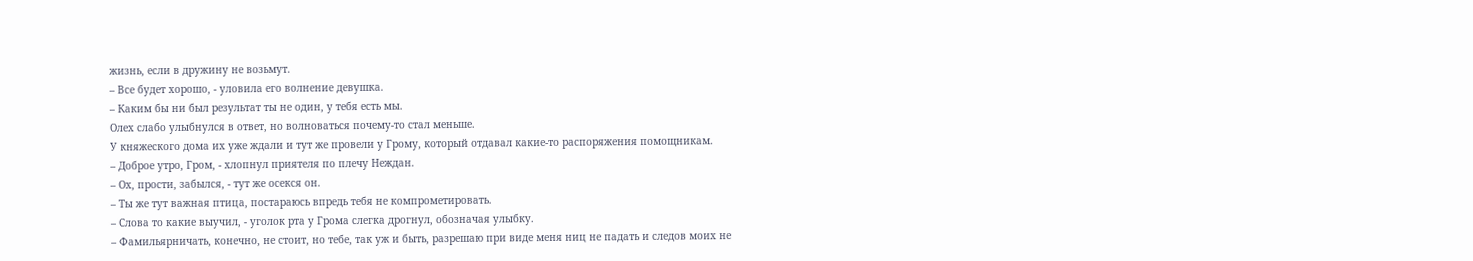жизнь, если в дружину не возьмут.
– Все будет хорошо, - уловила его волнение девушка.
– Каким бы ни был результат ты не один, у тебя есть мы.
Олех слабо улыбнулся в ответ, но волноваться почему-то стал меньше.
У княжеского дома их уже ждали и тут же провели у Грому, который отдавал какие-то распоряжения помощникам.
– Доброе утро, Гром, - хлопнул приятеля по плечу Неждан.
– Ох, прости, забылся, - тут же осекся он.
– Ты же тут важная птица, постараюсь впредь тебя не компрометировать.
– Слова то какие выучил, - уголок рта у Грома слегка дрогнул, обозначая улыбку.
– Фамильярничать, конечно, не стоит, но тебе, так уж и быть, разрешаю при виде меня ниц не падать и следов моих не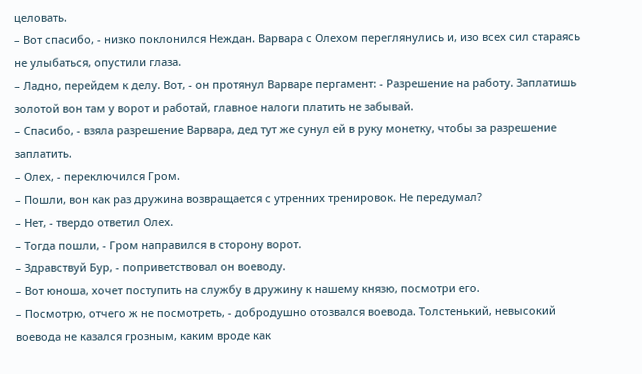целовать.
– Вот спасибо, - низко поклонился Неждан. Варвара с Олехом переглянулись и, изо всех сил стараясь не улыбаться, опустили глаза.
– Ладно, перейдем к делу. Вот, - он протянул Варваре пергамент: - Разрешение на работу. Заплатишь золотой вон там у ворот и работай, главное налоги платить не забывай.
– Спасибо, - взяла разрешение Варвара, дед тут же сунул ей в руку монетку, чтобы за разрешение заплатить.
– Олех, - переключился Гром.
– Пошли, вон как раз дружина возвращается с утренних тренировок. Не передумал?
– Нет, - твердо ответил Олех.
– Тогда пошли, - Гром направился в сторону ворот.
– Здравствуй Бур, - поприветствовал он воеводу.
– Вот юноша, хочет поступить на службу в дружину к нашему князю, посмотри его.
– Посмотрю, отчего ж не посмотреть, - добродушно отозвался воевода. Толстенький, невысокий воевода не казался грозным, каким вроде как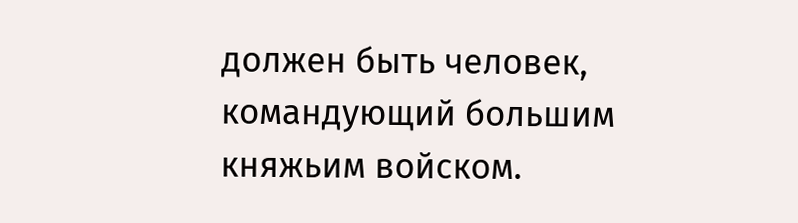должен быть человек, командующий большим княжьим войском.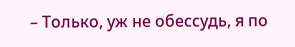– Только, уж не обессудь, я по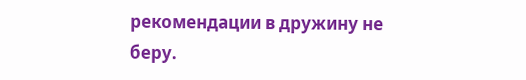рекомендации в дружину не беру.